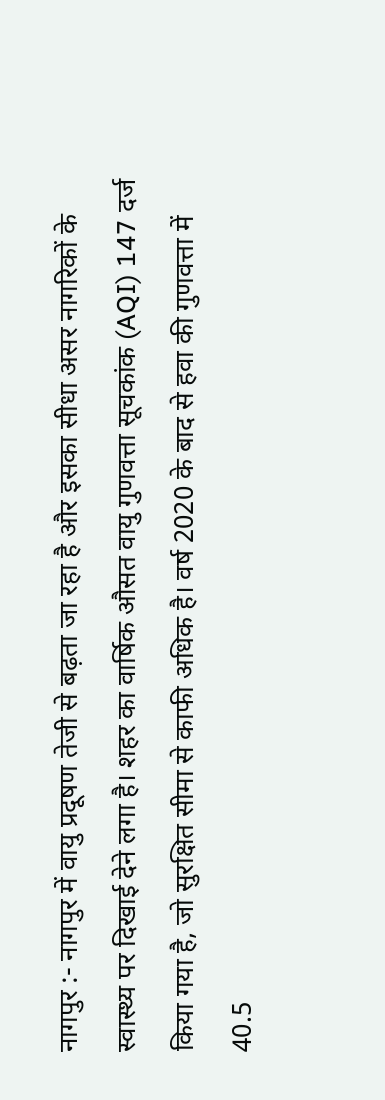नागपुर :- नागपुर में वायु प्रदूषण तेजी से बढ़ता जा रहा है और इसका सीधा असर नागरिकों के स्वास्थ्य पर दिखाई देने लगा है। शहर का वार्षिक औसत वायु गुणवत्ता सूचकांक (AQI) 147 दर्ज किया गया है, जो सुरक्षित सीमा से काफी अधिक है। वर्ष 2020 के बाद से हवा की गुणवत्ता में 40.5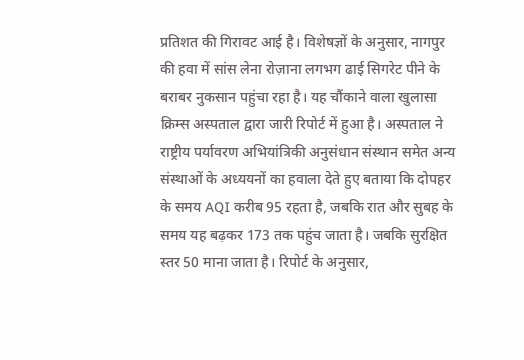प्रतिशत की गिरावट आई है। विशेषज्ञों के अनुसार, नागपुर की हवा में सांस लेना रोज़ाना लगभग ढाई सिगरेट पीने के बराबर नुकसान पहुंचा रहा है। यह चौंकाने वाला खुलासा क्रिम्स अस्पताल द्वारा जारी रिपोर्ट में हुआ है। अस्पताल ने राष्ट्रीय पर्यावरण अभियांत्रिकी अनुसंधान संस्थान समेत अन्य संस्थाओं के अध्ययनों का हवाला देते हुए बताया कि दोपहर के समय AQI करीब 95 रहता है, जबकि रात और सुबह के समय यह बढ़कर 173 तक पहुंच जाता है। जबकि सुरक्षित स्तर 50 माना जाता है। रिपोर्ट के अनुसार,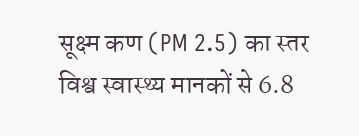सूक्ष्म कण (PM 2.5) का स्तर विश्व स्वास्थ्य मानकों से 6.8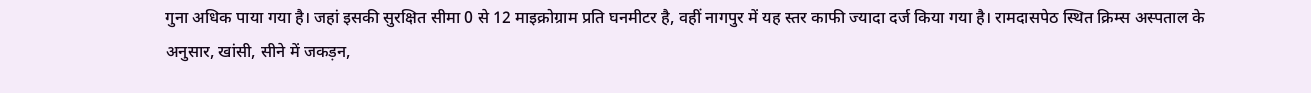गुना अधिक पाया गया है। जहां इसकी सुरक्षित सीमा 0 से 12 माइक्रोग्राम प्रति घनमीटर है, वहीं नागपुर में यह स्तर काफी ज्यादा दर्ज किया गया है। रामदासपेठ स्थित क्रिम्स अस्पताल के अनुसार, खांसी, सीने में जकड़न,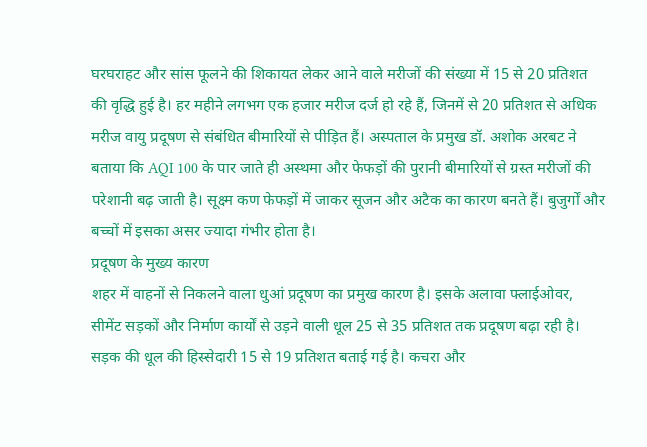घरघराहट और सांस फूलने की शिकायत लेकर आने वाले मरीजों की संख्या में 15 से 20 प्रतिशत की वृद्धि हुई है। हर महीने लगभग एक हजार मरीज दर्ज हो रहे हैं, जिनमें से 20 प्रतिशत से अधिक मरीज वायु प्रदूषण से संबंधित बीमारियों से पीड़ित हैं। अस्पताल के प्रमुख डॉ. अशोक अरबट ने बताया कि AQI 100 के पार जाते ही अस्थमा और फेफड़ों की पुरानी बीमारियों से ग्रस्त मरीजों की परेशानी बढ़ जाती है। सूक्ष्म कण फेफड़ों में जाकर सूजन और अटैक का कारण बनते हैं। बुजुर्गों और बच्चों में इसका असर ज्यादा गंभीर होता है।
प्रदूषण के मुख्य कारण
शहर में वाहनों से निकलने वाला धुआं प्रदूषण का प्रमुख कारण है। इसके अलावा फ्लाईओवर, सीमेंट सड़कों और निर्माण कार्यों से उड़ने वाली धूल 25 से 35 प्रतिशत तक प्रदूषण बढ़ा रही है। सड़क की धूल की हिस्सेदारी 15 से 19 प्रतिशत बताई गई है। कचरा और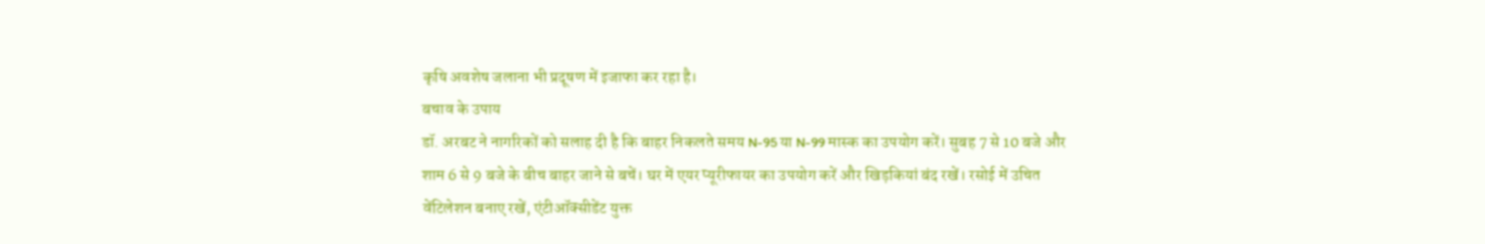कृषि अवशेष जलाना भी प्रदूषण में इजाफा कर रहा है।
बचाव के उपाय
डॉ. अरबट ने नागरिकों को सलाह दी है कि बाहर निकलते समय N-95 या N-99 मास्क का उपयोग करें। सुबह 7 से 10 बजे और शाम 6 से 9 बजे के बीच बाहर जाने से बचें। घर में एयर प्यूरीफायर का उपयोग करें और खिड़कियां बंद रखें। रसोई में उचित वेंटिलेशन बनाए रखें, एंटीऑक्सीडेंट युक्त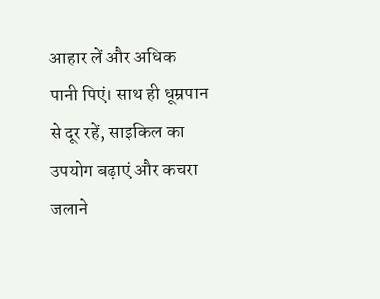आहार लें और अधिक पानी पिएं। साथ ही धूम्रपान से दूर रहें, साइकिल का उपयोग बढ़ाएं और कचरा जलाने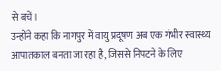से बचें।
उन्होंने कहा कि नागपुर में वायु प्रदूषण अब एक गंभीर स्वास्थ्य आपातकाल बनता जा रहा है, जिससे निपटने के लिए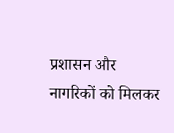प्रशासन और नागरिकों को मिलकर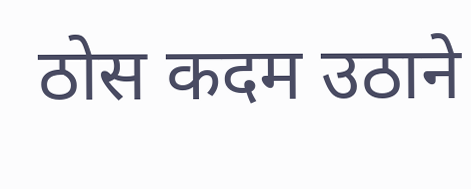ठोस कदम उठाने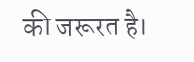की जरूरत है।